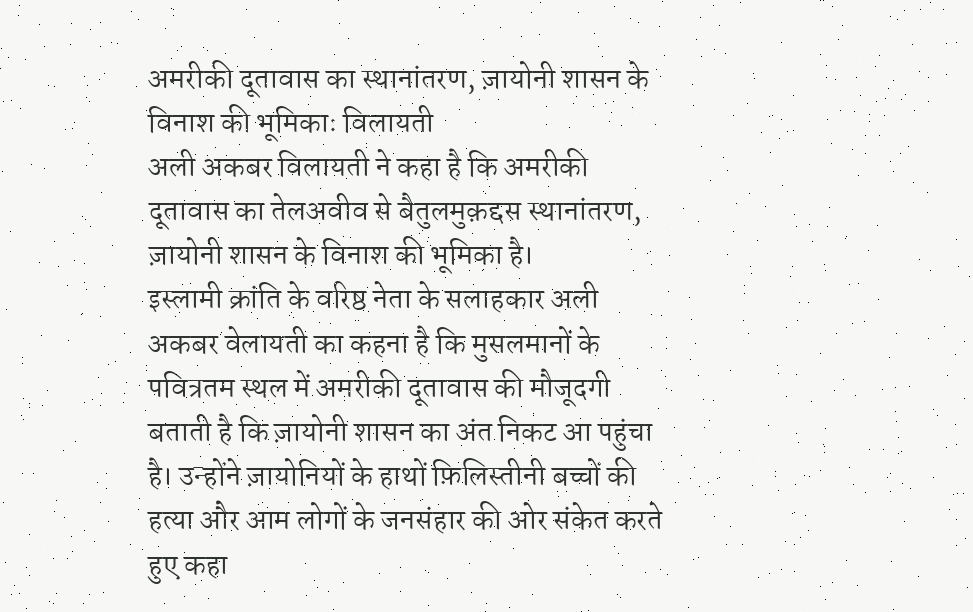अमरीकी दूतावास का स्थानांतरण, ज़ायोनी शासन के विनाश की भूमिकाः विलायती
अली अकबर विलायती ने कहा है कि अमरीकी दूतावास का तेलअवीव से बैतुलमुक़द्दस स्थानांतरण, ज़ायोनी शासन के विनाश की भूमिका है।
इस्लामी क्रांति के वरिष्ठ नेता के सलाहकार अली अकबर वेलायती का कहना है कि मुसलमानों के पवित्रतम स्थल में अमरीकी दूतावास की मौजूदगी बताती है कि ज़ायोनी शासन का अंत निकट आ पहुंचा है। उन्होंने ज़ायोनियों के हाथों फ़िलिस्तीनी बच्चों की हत्या और आम लोगों के जनसंहार की ओर संकेत करते हुए कहा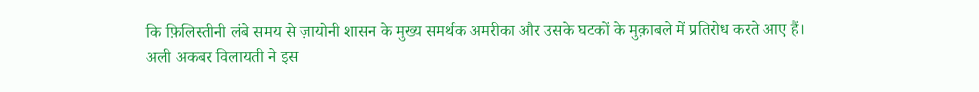कि फ़िलिस्तीनी लंबे समय से ज़ायोनी शासन के मुख्य समर्थक अमरीका और उसके घटकों के मुक़ाबले में प्रतिरोध करते आए हैं।
अली अकबर विलायती ने इस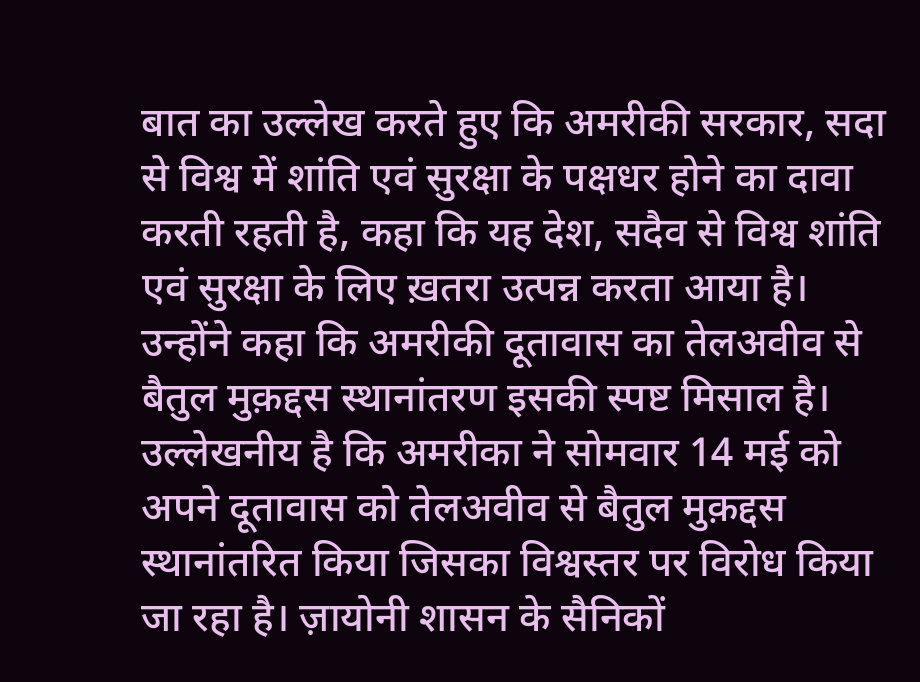बात का उल्लेख करते हुए कि अमरीकी सरकार, सदा से विश्व में शांति एवं सुरक्षा के पक्षधर होने का दावा करती रहती है, कहा कि यह देश, सदैव से विश्व शांति एवं सुरक्षा के लिए ख़तरा उत्पन्न करता आया है। उन्होंने कहा कि अमरीकी दूतावास का तेलअवीव से बैतुल मुक़द्दस स्थानांतरण इसकी स्पष्ट मिसाल है।
उल्लेखनीय है कि अमरीका ने सोमवार 14 मई को अपने दूतावास को तेलअवीव से बैतुल मुक़द्दस स्थानांतरित किया जिसका विश्वस्तर पर विरोध किया जा रहा है। ज़ायोनी शासन के सैनिकों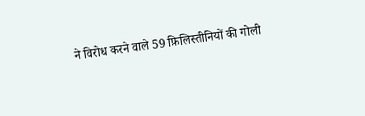ने विरोध करने वाले 59 फ़िलिस्तीनियों की गोली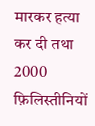मारकर हत्या कर दी तथा 2000 फ़िलिस्तीनियों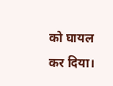को घायल कर दिया।